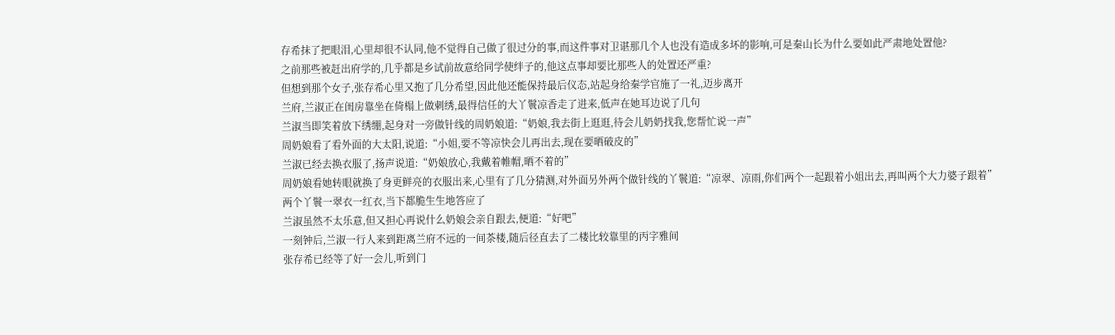存希抹了把眼泪,心里却很不认同,他不觉得自己做了很过分的事,而这件事对卫谌那几个人也没有造成多坏的影响,可是秦山长为什么要如此严肃地处置他?
之前那些被赶出府学的,几乎都是乡试前故意给同学使绊子的,他这点事却要比那些人的处置还严重?
但想到那个女子,张存希心里又抱了几分希望,因此他还能保持最后仪态,站起身给秦学官施了一礼,迈步离开
兰府,兰淑正在闺房靠坐在倚榻上做刺绣,最得信任的大丫鬟凉香走了进来,低声在她耳边说了几句
兰淑当即笑着放下绣绷,起身对一旁做针线的周奶娘道:“奶娘,我去街上逛逛,待会儿奶奶找我,您帮忙说一声”
周奶娘看了看外面的大太阳,说道:“小姐,要不等凉快会儿再出去,现在要晒破皮的”
兰淑已经去换衣服了,扬声说道:“奶娘放心,我戴着帷帽,晒不着的”
周奶娘看她转眼就换了身更鲜亮的衣服出来,心里有了几分猜测,对外面另外两个做针线的丫鬟道:“凉翠、凉雨,你们两个一起跟着小姐出去,再叫两个大力婆子跟着”
两个丫鬟一翠衣一红衣,当下都脆生生地答应了
兰淑虽然不太乐意,但又担心再说什么奶娘会亲自跟去,便道:“好吧”
一刻钟后,兰淑一行人来到距离兰府不远的一间茶楼,随后径直去了二楼比较靠里的丙字雅间
张存希已经等了好一会儿,听到门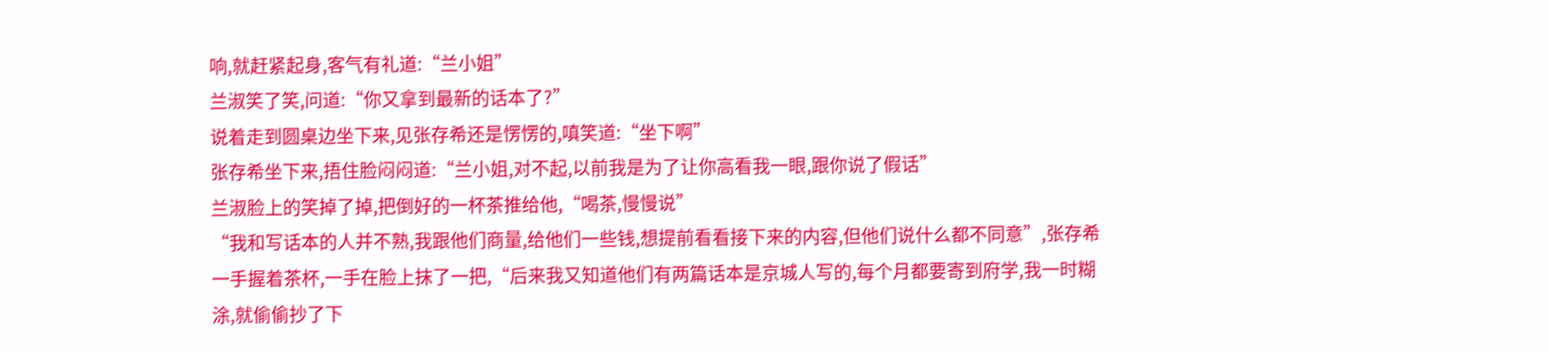响,就赶紧起身,客气有礼道:“兰小姐”
兰淑笑了笑,问道:“你又拿到最新的话本了?”
说着走到圆桌边坐下来,见张存希还是愣愣的,嗔笑道:“坐下啊”
张存希坐下来,捂住脸闷闷道:“兰小姐,对不起,以前我是为了让你高看我一眼,跟你说了假话”
兰淑脸上的笑掉了掉,把倒好的一杯茶推给他,“喝茶,慢慢说”
“我和写话本的人并不熟,我跟他们商量,给他们一些钱,想提前看看接下来的内容,但他们说什么都不同意”,张存希一手握着茶杯,一手在脸上抹了一把,“后来我又知道他们有两篇话本是京城人写的,每个月都要寄到府学,我一时糊涂,就偷偷抄了下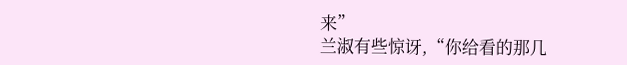来”
兰淑有些惊讶,“你给看的那几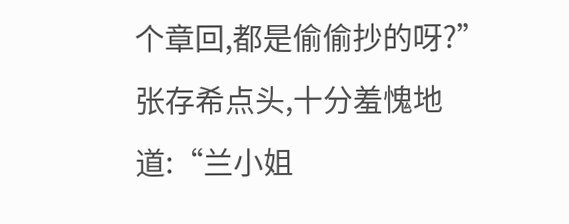个章回,都是偷偷抄的呀?”
张存希点头,十分羞愧地道:“兰小姐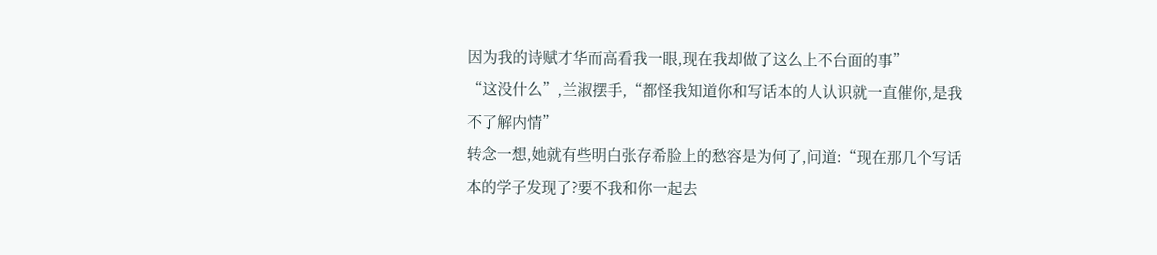因为我的诗赋才华而高看我一眼,现在我却做了这么上不台面的事”
“这没什么”,兰淑摆手,“都怪我知道你和写话本的人认识就一直催你,是我不了解内情”
转念一想,她就有些明白张存希脸上的愁容是为何了,问道:“现在那几个写话本的学子发现了?要不我和你一起去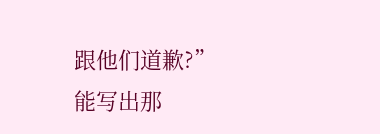跟他们道歉?”
能写出那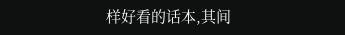样好看的话本,其间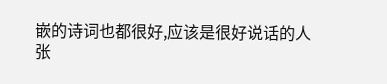嵌的诗词也都很好,应该是很好说话的人
张